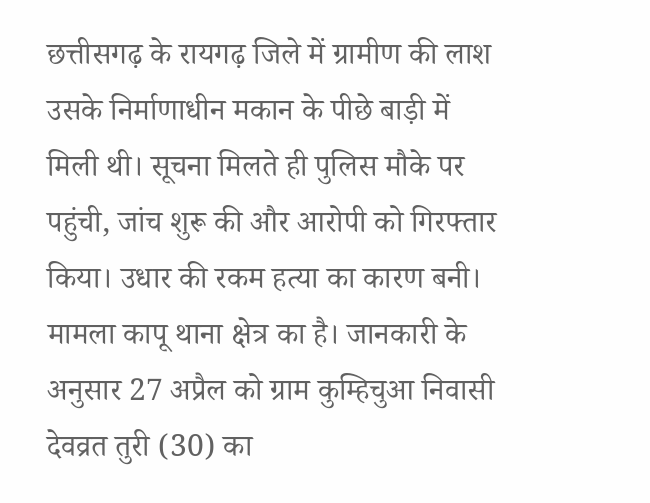छत्तीसगढ़ के रायगढ़ जिले में ग्रामीण की लाश उसके निर्माणाधीन मकान के पीछे बाड़ी में मिली थी। सूचना मिलते ही पुलिस मौके पर पहुंची, जांच शुरू की और आरोपी को गिरफ्तार किया। उधार की रकम हत्या का कारण बनी। मामला कापू थाना क्षेत्र का है। जानकारी के अनुसार 27 अप्रैल को ग्राम कुम्हिचुआ निवासी देवव्रत तुरी (30) का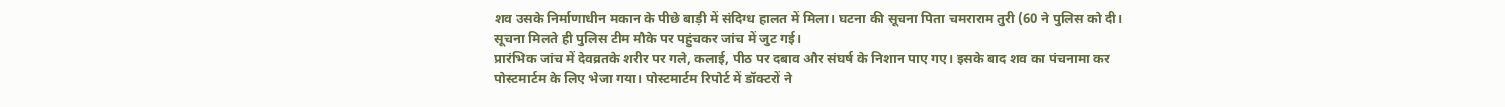शव उसके निर्माणाधीन मकान के पीछे बाड़ी में संदिग्ध हालत में मिला। घटना की सूचना पिता चमराराम तुरी (60 ने पुलिस को दी। सूचना मिलते ही पुलिस टीम मौके पर पहुंचकर जांच में जुट गई।
प्रारंभिक जांच में देवव्रतके शरीर पर गले, कलाई, पीठ पर दबाव और संघर्ष के निशान पाए गए। इसके बाद शव का पंचनामा कर पोस्टमार्टम के लिए भेजा गया। पोस्टमार्टम रिपोर्ट में डॉक्टरों ने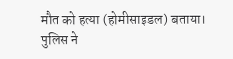मौत को हत्या (होमीसाइडल) बताया। पुलिस ने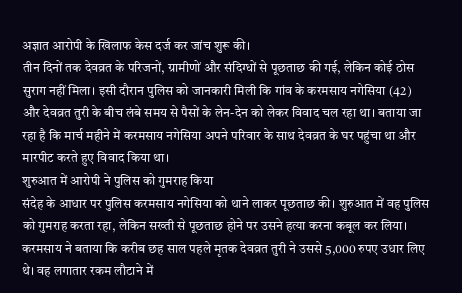अज्ञात आरोपी के खिलाफ केस दर्ज कर जांच शुरू की।
तीन दिनों तक देवव्रत के परिजनों, ग्रामीणों और संदिग्धों से पूछताछ की गई, लेकिन कोई ठोस सुराग नहीं मिला। इसी दौरान पुलिस को जानकारी मिली कि गांव के करमसाय नगेसिया (42) और देवव्रत तुरी के बीच लंबे समय से पैसों के लेन-देन को लेकर विवाद चल रहा था। बताया जा रहा है कि मार्च महीने में करमसाय नगेसिया अपने परिवार के साथ देवव्रत के घर पहुंचा था और मारपीट करते हुए विवाद किया था।
शुरुआत में आरोपी ने पुलिस को गुमराह किया
संदेह के आधार पर पुलिस करमसाय नगेसिया को थाने लाकर पूछताछ की। शुरुआत में वह पुलिस को गुमराह करता रहा, लेकिन सख्ती से पूछताछ होने पर उसने हत्या करना कबूल कर लिया। करमसाय ने बताया कि करीब छह साल पहले मृतक देवव्रत तुरी ने उससे 5,000 रुपए उधार लिए थे। वह लगातार रकम लौटाने में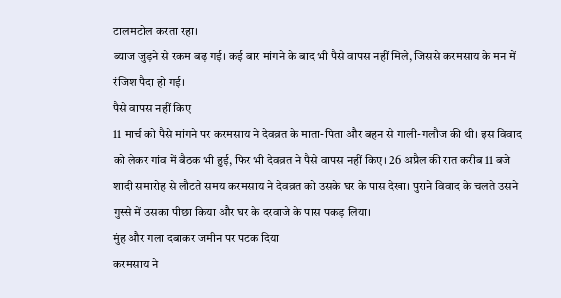टालमटोल करता रहा।
ब्याज जुड़ने से रकम बढ़ गई। कई बार मांगने के बाद भी पैसे वापस नहीं मिले, जिससे करमसाय के मन में रंजिश पैदा हो गई।
पैसे वापस नहीं किए
11 मार्च को पैसे मांगने पर करमसाय ने देवव्रत के माता-पिता और बहन से गाली-गलौज की थी। इस विवाद को लेकर गांव में बैठक भी हुई, फिर भी देवव्रत ने पैसे वापस नहीं किए। 26 अप्रैल की रात करीब 11 बजे शादी समारोह से लौटते समय करमसाय ने देवव्रत को उसके घर के पास देखा। पुराने विवाद के चलते उसने गुस्से में उसका पीछा किया और घर के दरवाजे के पास पकड़ लिया।
मुंह और गला दबाकर जमीन पर पटक दिया
करमसाय ने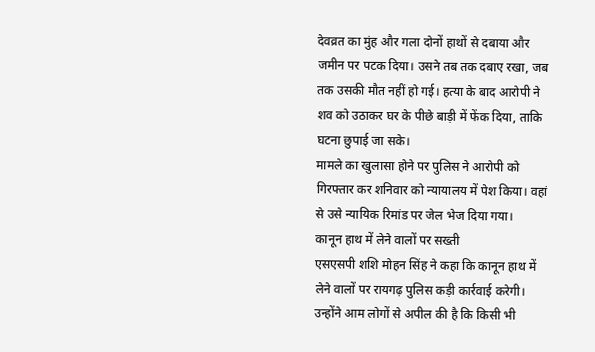देवव्रत का मुंह और गला दोनों हाथों से दबाया और जमीन पर पटक दिया। उसने तब तक दबाए रखा, जब तक उसकी मौत नहीं हो गई। हत्या के बाद आरोपी ने शव को उठाकर घर के पीछे बाड़ी में फेंक दिया, ताकि घटना छुपाई जा सके।
मामले का खुलासा होने पर पुलिस ने आरोपी को गिरफ्तार कर शनिवार को न्यायालय में पेश किया। वहां से उसे न्यायिक रिमांड पर जेल भेज दिया गया।
कानून हाथ में लेने वालों पर सख्ती
एसएसपी शशि मोहन सिंह ने कहा कि कानून हाथ में लेने वालों पर रायगढ़ पुलिस कड़ी कार्रवाई करेगी। उन्होंने आम लोगों से अपील की है कि किसी भी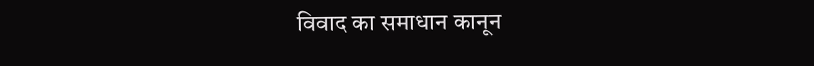विवाद का समाधान कानून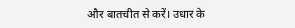और बातचीत से करें। उधार के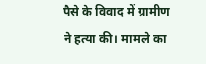पैसे के विवाद में ग्रामीण ने हत्या की। मामले का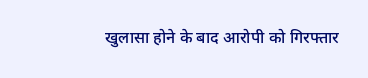खुलासा होने के बाद आरोपी को गिरफ्तार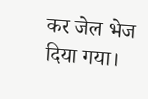कर जेल भेज दिया गया।